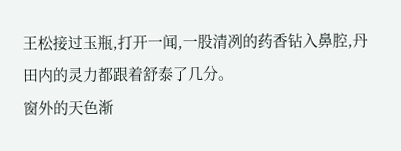王松接过玉瓶,打开一闻,一股清冽的药香钻入鼻腔,丹田内的灵力都跟着舒泰了几分。
窗外的天色渐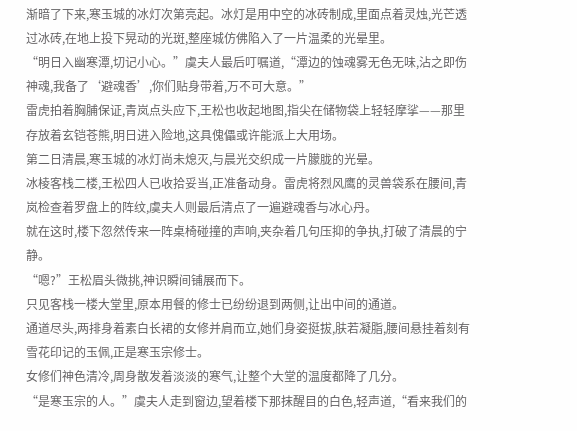渐暗了下来,寒玉城的冰灯次第亮起。冰灯是用中空的冰砖制成,里面点着灵烛,光芒透过冰砖,在地上投下晃动的光斑,整座城仿佛陷入了一片温柔的光晕里。
“明日入幽寒潭,切记小心。”虞夫人最后叮嘱道,“潭边的蚀魂雾无色无味,沾之即伤神魂,我备了‘避魂香’,你们贴身带着,万不可大意。”
雷虎拍着胸脯保证,青岚点头应下,王松也收起地图,指尖在储物袋上轻轻摩挲——那里存放着玄铠苍熊,明日进入险地,这具傀儡或许能派上大用场。
第二日清晨,寒玉城的冰灯尚未熄灭,与晨光交织成一片朦胧的光晕。
冰棱客栈二楼,王松四人已收拾妥当,正准备动身。雷虎将烈风鹰的灵兽袋系在腰间,青岚检查着罗盘上的阵纹,虞夫人则最后清点了一遍避魂香与冰心丹。
就在这时,楼下忽然传来一阵桌椅碰撞的声响,夹杂着几句压抑的争执,打破了清晨的宁静。
“嗯?”王松眉头微挑,神识瞬间铺展而下。
只见客栈一楼大堂里,原本用餐的修士已纷纷退到两侧,让出中间的通道。
通道尽头,两排身着素白长裙的女修并肩而立,她们身姿挺拔,肤若凝脂,腰间悬挂着刻有雪花印记的玉佩,正是寒玉宗修士。
女修们神色清冷,周身散发着淡淡的寒气,让整个大堂的温度都降了几分。
“是寒玉宗的人。”虞夫人走到窗边,望着楼下那抹醒目的白色,轻声道,“看来我们的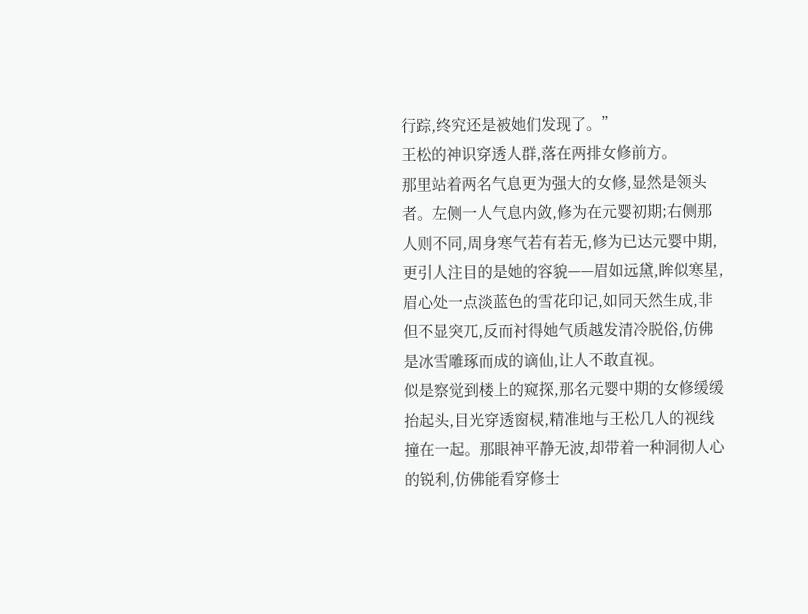行踪,终究还是被她们发现了。”
王松的神识穿透人群,落在两排女修前方。
那里站着两名气息更为强大的女修,显然是领头者。左侧一人气息内敛,修为在元婴初期;右侧那人则不同,周身寒气若有若无,修为已达元婴中期,更引人注目的是她的容貌——眉如远黛,眸似寒星,眉心处一点淡蓝色的雪花印记,如同天然生成,非但不显突兀,反而衬得她气质越发清冷脱俗,仿佛是冰雪雕琢而成的谪仙,让人不敢直视。
似是察觉到楼上的窥探,那名元婴中期的女修缓缓抬起头,目光穿透窗棂,精准地与王松几人的视线撞在一起。那眼神平静无波,却带着一种洞彻人心的锐利,仿佛能看穿修士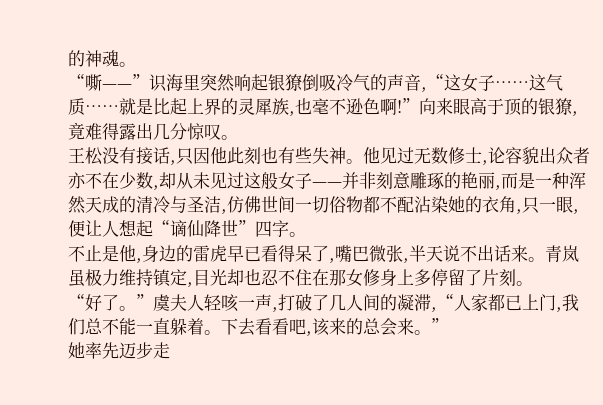的神魂。
“嘶——”识海里突然响起银獠倒吸冷气的声音,“这女子……这气质……就是比起上界的灵犀族,也毫不逊色啊!”向来眼高于顶的银獠,竟难得露出几分惊叹。
王松没有接话,只因他此刻也有些失神。他见过无数修士,论容貌出众者亦不在少数,却从未见过这般女子——并非刻意雕琢的艳丽,而是一种浑然天成的清冷与圣洁,仿佛世间一切俗物都不配沾染她的衣角,只一眼,便让人想起“谪仙降世”四字。
不止是他,身边的雷虎早已看得呆了,嘴巴微张,半天说不出话来。青岚虽极力维持镇定,目光却也忍不住在那女修身上多停留了片刻。
“好了。”虞夫人轻咳一声,打破了几人间的凝滞,“人家都已上门,我们总不能一直躲着。下去看看吧,该来的总会来。”
她率先迈步走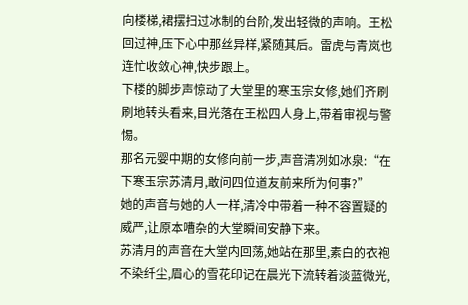向楼梯,裙摆扫过冰制的台阶,发出轻微的声响。王松回过神,压下心中那丝异样,紧随其后。雷虎与青岚也连忙收敛心神,快步跟上。
下楼的脚步声惊动了大堂里的寒玉宗女修,她们齐刷刷地转头看来,目光落在王松四人身上,带着审视与警惕。
那名元婴中期的女修向前一步,声音清冽如冰泉:“在下寒玉宗苏清月,敢问四位道友前来所为何事?”
她的声音与她的人一样,清冷中带着一种不容置疑的威严,让原本嘈杂的大堂瞬间安静下来。
苏清月的声音在大堂内回荡,她站在那里,素白的衣袍不染纤尘,眉心的雪花印记在晨光下流转着淡蓝微光,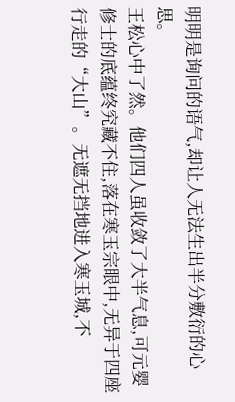明明是询问的语气,却让人无法生出半分敷衍的心思。
王松心中了然。他们四人虽收敛了大半气息,可元婴修士的底蕴终究藏不住,落在寒玉宗眼中,无异于四座行走的“大山”。无遮无挡地进入寒玉城,不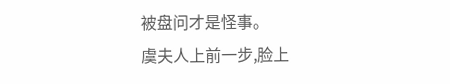被盘问才是怪事。
虞夫人上前一步,脸上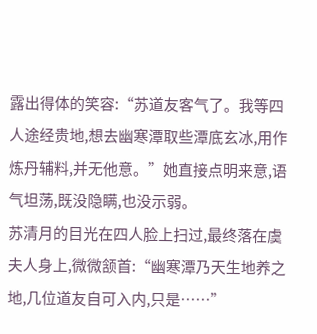露出得体的笑容:“苏道友客气了。我等四人途经贵地,想去幽寒潭取些潭底玄冰,用作炼丹辅料,并无他意。”她直接点明来意,语气坦荡,既没隐瞒,也没示弱。
苏清月的目光在四人脸上扫过,最终落在虞夫人身上,微微颔首:“幽寒潭乃天生地养之地,几位道友自可入内,只是……”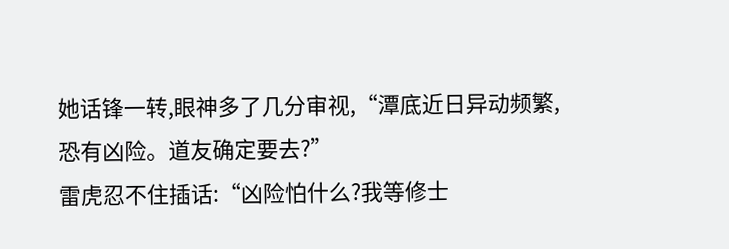她话锋一转,眼神多了几分审视,“潭底近日异动频繁,恐有凶险。道友确定要去?”
雷虎忍不住插话:“凶险怕什么?我等修士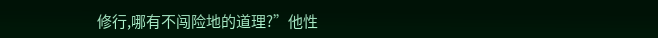修行,哪有不闯险地的道理?”他性